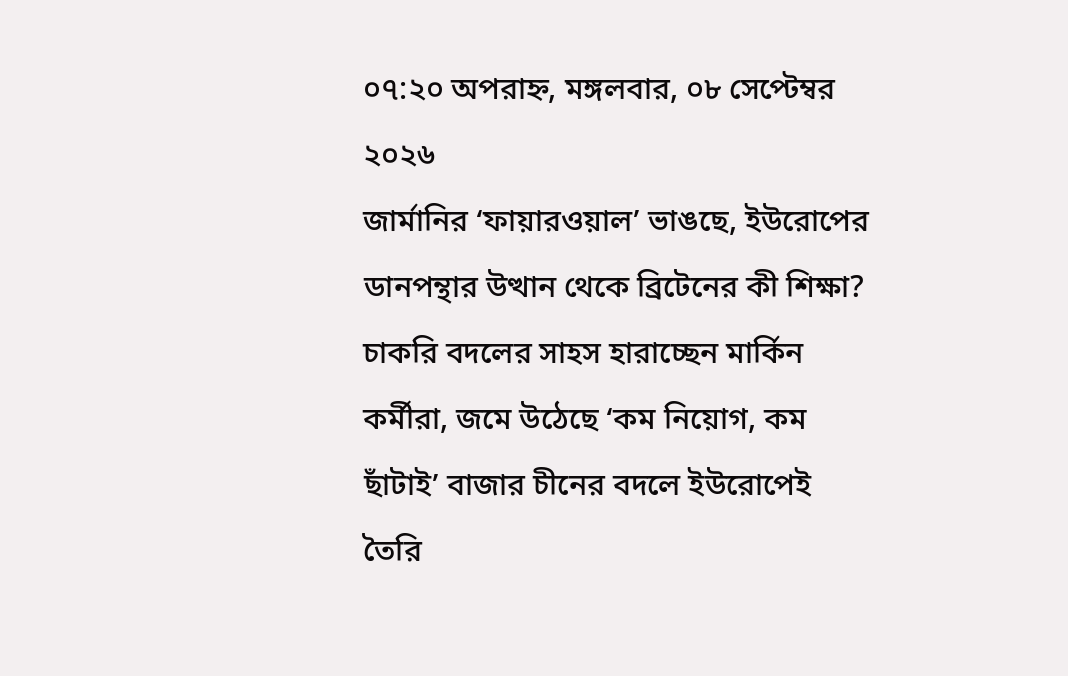০৭:২০ অপরাহ্ন, মঙ্গলবার, ০৮ সেপ্টেম্বর ২০২৬
জার্মানির ‘ফায়ারওয়াল’ ভাঙছে, ইউরোপের ডানপন্থার উত্থান থেকে ব্রিটেনের কী শিক্ষা? চাকরি বদলের সাহস হারাচ্ছেন মার্কিন কর্মীরা, জমে উঠেছে ‘কম নিয়োগ, কম ছাঁটাই’ বাজার চীনের বদলে ইউরোপেই তৈরি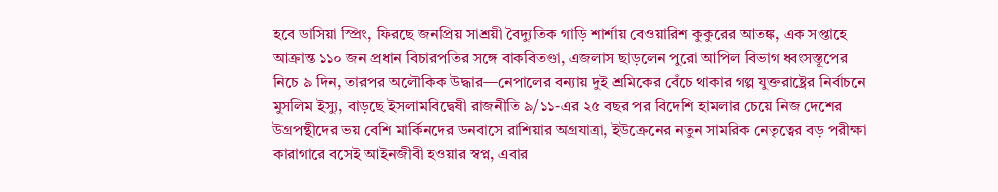হবে ডাসিয়া স্প্রিং, ফিরছে জনপ্রিয় সাশ্রয়ী বৈদ্যুতিক গাড়ি শার্শায় বেওয়ারিশ কুকুরের আতঙ্ক, এক সপ্তাহে আক্রান্ত ১১০ জন প্রধান বিচারপতির সঙ্গে বাকবিতণ্ডা, এজলাস ছাড়লেন পুরো আপিল বিভাগ ধ্বংসস্তূপের নিচে ৯ দিন, তারপর অলৌকিক উদ্ধার—নেপালের বন্যায় দুই শ্রমিকের বেঁচে থাকার গল্প যুক্তরাষ্ট্রের নির্বাচনে মুসলিম ইস্যু, বাড়ছে ইসলামবিদ্বেষী রাজনীতি ৯/১১-এর ২৫ বছর পর বিদেশি হামলার চেয়ে নিজ দেশের উগ্রপন্থীদের ভয় বেশি মার্কিনদের ডনবাসে রাশিয়ার অগ্রযাত্রা, ইউক্রেনের নতুন সামরিক নেতৃত্বের বড় পরীক্ষা কারাগারে বসেই আইনজীবী হওয়ার স্বপ্ন, এবার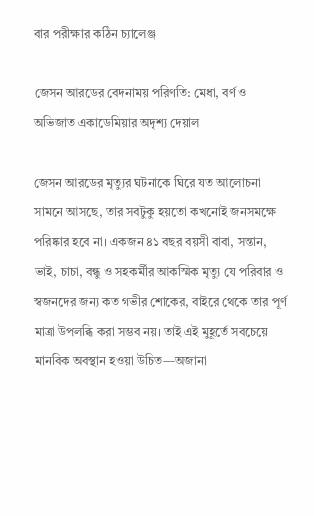বার পরীক্ষার কঠিন চ্যালেঞ্জ

জেসন আরডের বেদনাময় পরিণতি: মেধা, বর্ণ ও অভিজাত একাডেমিয়ার অদৃশ্য দেয়াল

জেসন আরডের মৃত্যুর ঘটনাকে ঘিরে যত আলোচনা সামনে আসছে, তার সবটুকু হয়তো কখনোই জনসমক্ষে পরিষ্কার হবে না। একজন ৪১ বছর বয়সী বাবা, সন্তান, ভাই, চাচা, বন্ধু ও সহকর্মীর আকস্মিক মৃত্যু যে পরিবার ও স্বজনদের জন্য কত গভীর শোকের, বাইরে থেকে তার পূর্ণ মাত্রা উপলব্ধি করা সম্ভব নয়। তাই এই মুহূর্তে সবচেয়ে মানবিক অবস্থান হওয়া উচিত—অজানা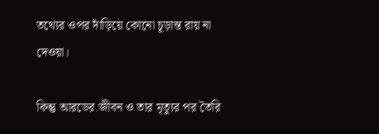তথ্যের ওপর দাঁড়িয়ে কোনো চূড়ান্ত রায় না দেওয়া।

কিন্তু আরডের জীবন ও তার মৃত্যুর পর তৈরি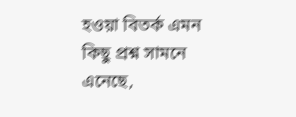হওয়া বিতর্ক এমন কিছু প্রশ্ন সামনে এনেছে,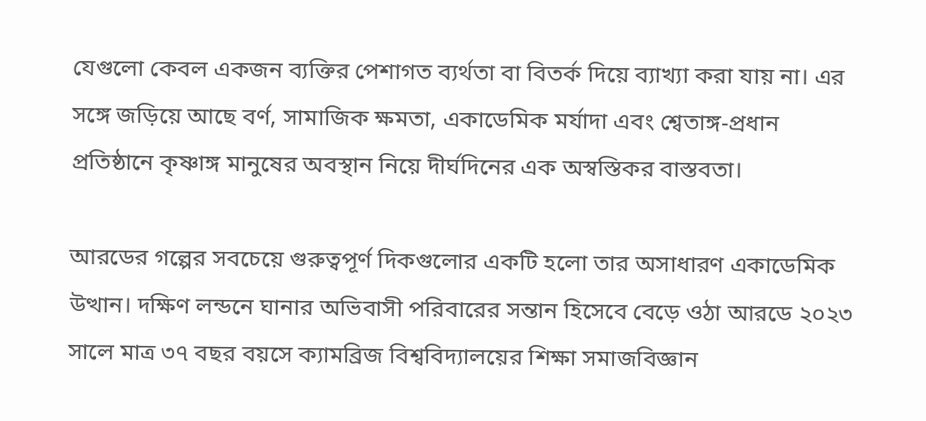যেগুলো কেবল একজন ব্যক্তির পেশাগত ব্যর্থতা বা বিতর্ক দিয়ে ব্যাখ্যা করা যায় না। এর সঙ্গে জড়িয়ে আছে বর্ণ, সামাজিক ক্ষমতা, একাডেমিক মর্যাদা এবং শ্বেতাঙ্গ-প্রধান প্রতিষ্ঠানে কৃষ্ণাঙ্গ মানুষের অবস্থান নিয়ে দীর্ঘদিনের এক অস্বস্তিকর বাস্তবতা।

আরডের গল্পের সবচেয়ে গুরুত্বপূর্ণ দিকগুলোর একটি হলো তার অসাধারণ একাডেমিক উত্থান। দক্ষিণ লন্ডনে ঘানার অভিবাসী পরিবারের সন্তান হিসেবে বেড়ে ওঠা আরডে ২০২৩ সালে মাত্র ৩৭ বছর বয়সে ক্যামব্রিজ বিশ্ববিদ্যালয়ের শিক্ষা সমাজবিজ্ঞান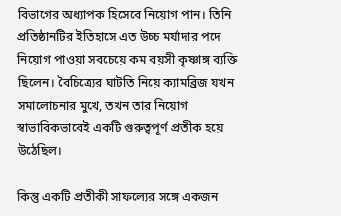বিভাগের অধ্যাপক হিসেবে নিয়োগ পান। তিনি প্রতিষ্ঠানটির ইতিহাসে এত উচ্চ মর্যাদার পদে নিয়োগ পাওয়া সবচেয়ে কম বয়সী কৃষ্ণাঙ্গ ব্যক্তি ছিলেন। বৈচিত্র্যের ঘাটতি নিয়ে ক্যামব্রিজ যখন সমালোচনার মুখে, তখন তার নিয়োগ স্বাভাবিকভাবেই একটি গুরুত্বপূর্ণ প্রতীক হয়ে উঠেছিল।

কিন্তু একটি প্রতীকী সাফল্যের সঙ্গে একজন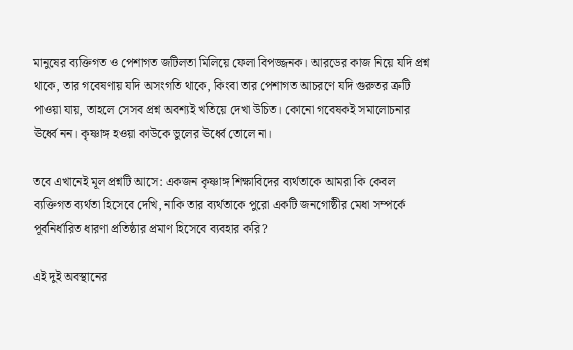মানুষের ব্যক্তিগত ও পেশাগত জটিলতা মিলিয়ে ফেলা বিপজ্জনক। আরডের কাজ নিয়ে যদি প্রশ্ন থাকে, তার গবেষণায় যদি অসংগতি থাকে, কিংবা তার পেশাগত আচরণে যদি গুরুতর ত্রুটি পাওয়া যায়, তাহলে সেসব প্রশ্ন অবশ্যই খতিয়ে দেখা উচিত। কোনো গবেষকই সমালোচনার ঊর্ধ্বে নন। কৃষ্ণাঙ্গ হওয়া কাউকে ভুলের ঊর্ধ্বে তোলে না।

তবে এখানেই মূল প্রশ্নটি আসে: একজন কৃষ্ণাঙ্গ শিক্ষাবিদের ব্যর্থতাকে আমরা কি কেবল ব্যক্তিগত ব্যর্থতা হিসেবে দেখি, নাকি তার ব্যর্থতাকে পুরো একটি জনগোষ্ঠীর মেধা সম্পর্কে পূর্বনির্ধারিত ধারণা প্রতিষ্ঠার প্রমাণ হিসেবে ব্যবহার করি?

এই দুই অবস্থানের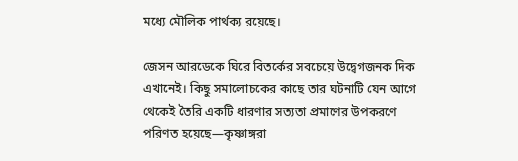মধ্যে মৌলিক পার্থক্য রয়েছে।

জেসন আরডেকে ঘিরে বিতর্কের সবচেয়ে উদ্বেগজনক দিক এখানেই। কিছু সমালোচকের কাছে তার ঘটনাটি যেন আগে থেকেই তৈরি একটি ধারণার সত্যতা প্রমাণের উপকরণে পরিণত হয়েছে—কৃষ্ণাঙ্গরা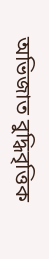অভিজাত বুদ্ধিবৃত্তিক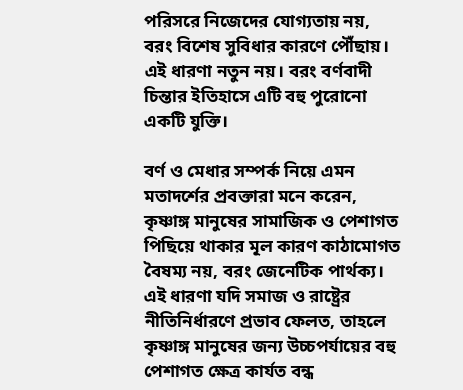পরিসরে নিজেদের যোগ্যতায় নয়, বরং বিশেষ সুবিধার কারণে পৌঁছায়। এই ধারণা নতুন নয়। বরং বর্ণবাদী চিন্তার ইতিহাসে এটি বহু পুরোনো একটি যুক্তি।

বর্ণ ও মেধার সম্পর্ক নিয়ে এমন মতাদর্শের প্রবক্তারা মনে করেন, কৃষ্ণাঙ্গ মানুষের সামাজিক ও পেশাগত পিছিয়ে থাকার মূল কারণ কাঠামোগত বৈষম্য নয়, বরং জেনেটিক পার্থক্য। এই ধারণা যদি সমাজ ও রাষ্ট্রের নীতিনির্ধারণে প্রভাব ফেলত, তাহলে কৃষ্ণাঙ্গ মানুষের জন্য উচ্চপর্যায়ের বহু পেশাগত ক্ষেত্র কার্যত বন্ধ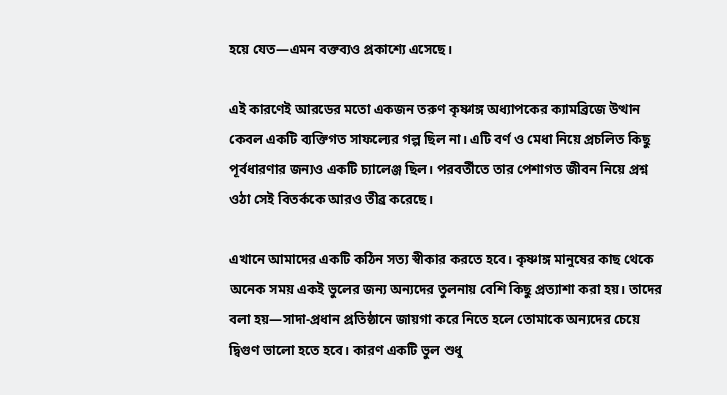হয়ে যেত—এমন বক্তব্যও প্রকাশ্যে এসেছে।

এই কারণেই আরডের মতো একজন তরুণ কৃষ্ণাঙ্গ অধ্যাপকের ক্যামব্রিজে উত্থান কেবল একটি ব্যক্তিগত সাফল্যের গল্প ছিল না। এটি বর্ণ ও মেধা নিয়ে প্রচলিত কিছু পূর্বধারণার জন্যও একটি চ্যালেঞ্জ ছিল। পরবর্তীতে তার পেশাগত জীবন নিয়ে প্রশ্ন ওঠা সেই বিতর্ককে আরও তীব্র করেছে।

এখানে আমাদের একটি কঠিন সত্য স্বীকার করতে হবে। কৃষ্ণাঙ্গ মানুষের কাছ থেকে অনেক সময় একই ভুলের জন্য অন্যদের তুলনায় বেশি কিছু প্রত্যাশা করা হয়। তাদের বলা হয়—সাদা-প্রধান প্রতিষ্ঠানে জায়গা করে নিতে হলে তোমাকে অন্যদের চেয়ে দ্বিগুণ ভালো হতে হবে। কারণ একটি ভুল শুধু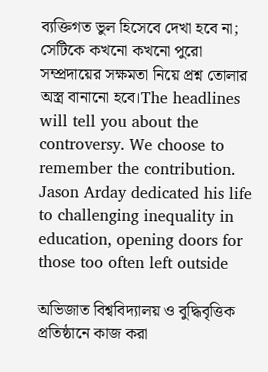ব্যক্তিগত ভুল হিসেবে দেখা হবে না; সেটিকে কখনো কখনো পুরো সম্প্রদায়ের সক্ষমতা নিয়ে প্রশ্ন তোলার অস্ত্র বানানো হবে।The headlines will tell you about the controversy. We choose to remember the contribution. Jason Arday dedicated his life to challenging inequality in education, opening doors for those too often left outside

অভিজাত বিশ্ববিদ্যালয় ও বুদ্ধিবৃত্তিক প্রতিষ্ঠানে কাজ করা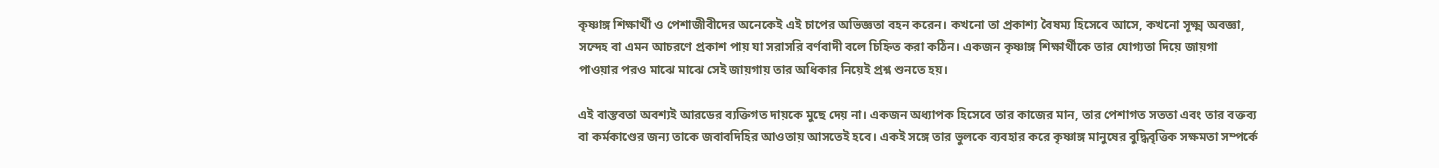কৃষ্ণাঙ্গ শিক্ষার্থী ও পেশাজীবীদের অনেকেই এই চাপের অভিজ্ঞতা বহন করেন। কখনো তা প্রকাশ্য বৈষম্য হিসেবে আসে, কখনো সূক্ষ্ম অবজ্ঞা, সন্দেহ বা এমন আচরণে প্রকাশ পায় যা সরাসরি বর্ণবাদী বলে চিহ্নিত করা কঠিন। একজন কৃষ্ণাঙ্গ শিক্ষার্থীকে তার যোগ্যতা দিয়ে জায়গা পাওয়ার পরও মাঝে মাঝে সেই জায়গায় তার অধিকার নিয়েই প্রশ্ন শুনতে হয়।

এই বাস্তবতা অবশ্যই আরডের ব্যক্তিগত দায়কে মুছে দেয় না। একজন অধ্যাপক হিসেবে তার কাজের মান, তার পেশাগত সততা এবং তার বক্তব্য বা কর্মকাণ্ডের জন্য তাকে জবাবদিহির আওতায় আসতেই হবে। একই সঙ্গে তার ভুলকে ব্যবহার করে কৃষ্ণাঙ্গ মানুষের বুদ্ধিবৃত্তিক সক্ষমতা সম্পর্কে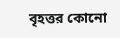বৃহত্তর কোনো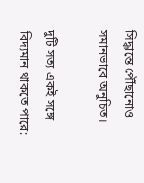সিদ্ধান্তে পৌঁছানোও সমানভাবে অনুচিত।

দুটি সত্য একই সঙ্গে বিদ্যমান থাকতে পারে: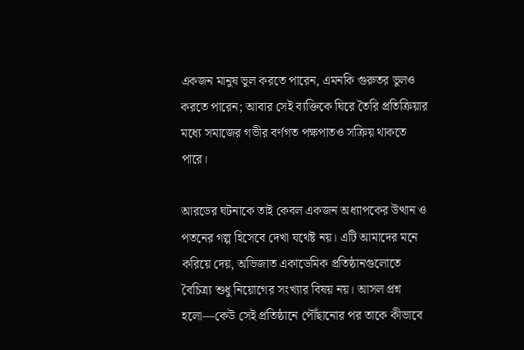একজন মানুষ ভুল করতে পারেন, এমনকি গুরুতর ভুলও করতে পারেন; আবার সেই ব্যক্তিকে ঘিরে তৈরি প্রতিক্রিয়ার মধ্যে সমাজের গভীর বর্ণগত পক্ষপাতও সক্রিয় থাকতে পারে।

আরডের ঘটনাকে তাই কেবল একজন অধ্যাপকের উত্থান ও পতনের গল্প হিসেবে দেখা যথেষ্ট নয়। এটি আমাদের মনে করিয়ে দেয়, অভিজাত একাডেমিক প্রতিষ্ঠানগুলোতে বৈচিত্র্য শুধু নিয়োগের সংখ্যার বিষয় নয়। আসল প্রশ্ন হলো—কেউ সেই প্রতিষ্ঠানে পৌঁছানোর পর তাকে কীভাবে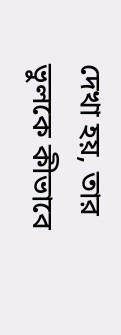দেখা হয়, তার ভুলকে কীভাবে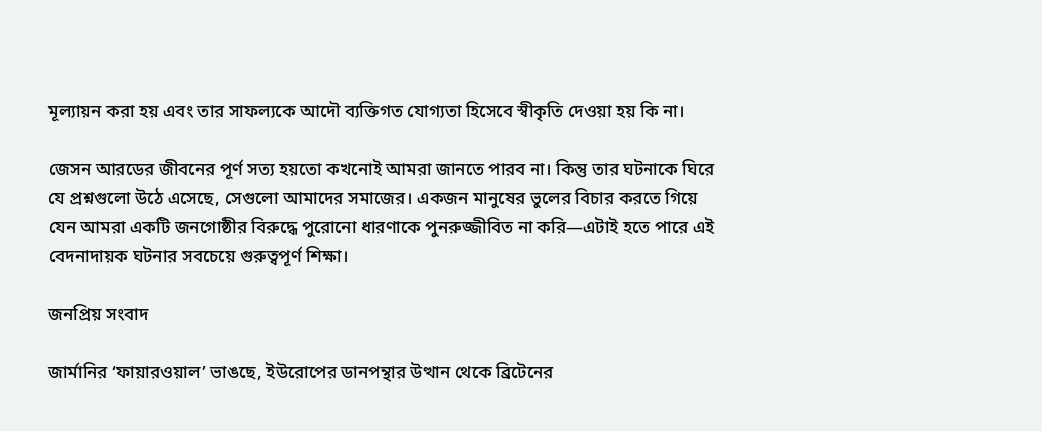মূল্যায়ন করা হয় এবং তার সাফল্যকে আদৌ ব্যক্তিগত যোগ্যতা হিসেবে স্বীকৃতি দেওয়া হয় কি না।

জেসন আরডের জীবনের পূর্ণ সত্য হয়তো কখনোই আমরা জানতে পারব না। কিন্তু তার ঘটনাকে ঘিরে যে প্রশ্নগুলো উঠে এসেছে, সেগুলো আমাদের সমাজের। একজন মানুষের ভুলের বিচার করতে গিয়ে যেন আমরা একটি জনগোষ্ঠীর বিরুদ্ধে পুরোনো ধারণাকে পুনরুজ্জীবিত না করি—এটাই হতে পারে এই বেদনাদায়ক ঘটনার সবচেয়ে গুরুত্বপূর্ণ শিক্ষা।

জনপ্রিয় সংবাদ

জার্মানির ‘ফায়ারওয়াল’ ভাঙছে, ইউরোপের ডানপন্থার উত্থান থেকে ব্রিটেনের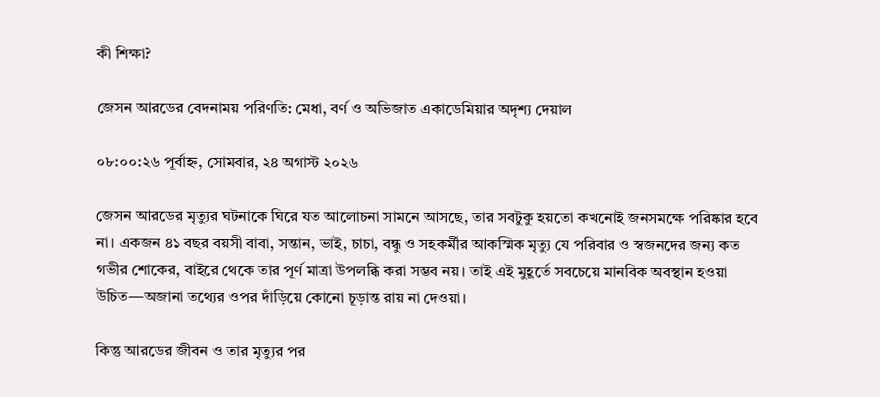কী শিক্ষা?

জেসন আরডের বেদনাময় পরিণতি: মেধা, বর্ণ ও অভিজাত একাডেমিয়ার অদৃশ্য দেয়াল

০৮:০০:২৬ পূর্বাহ্ন, সোমবার, ২৪ অগাস্ট ২০২৬

জেসন আরডের মৃত্যুর ঘটনাকে ঘিরে যত আলোচনা সামনে আসছে, তার সবটুকু হয়তো কখনোই জনসমক্ষে পরিষ্কার হবে না। একজন ৪১ বছর বয়সী বাবা, সন্তান, ভাই, চাচা, বন্ধু ও সহকর্মীর আকস্মিক মৃত্যু যে পরিবার ও স্বজনদের জন্য কত গভীর শোকের, বাইরে থেকে তার পূর্ণ মাত্রা উপলব্ধি করা সম্ভব নয়। তাই এই মুহূর্তে সবচেয়ে মানবিক অবস্থান হওয়া উচিত—অজানা তথ্যের ওপর দাঁড়িয়ে কোনো চূড়ান্ত রায় না দেওয়া।

কিন্তু আরডের জীবন ও তার মৃত্যুর পর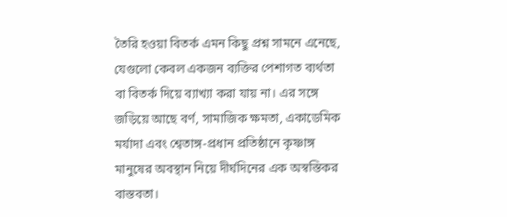তৈরি হওয়া বিতর্ক এমন কিছু প্রশ্ন সামনে এনেছে, যেগুলো কেবল একজন ব্যক্তির পেশাগত ব্যর্থতা বা বিতর্ক দিয়ে ব্যাখ্যা করা যায় না। এর সঙ্গে জড়িয়ে আছে বর্ণ, সামাজিক ক্ষমতা, একাডেমিক মর্যাদা এবং শ্বেতাঙ্গ-প্রধান প্রতিষ্ঠানে কৃষ্ণাঙ্গ মানুষের অবস্থান নিয়ে দীর্ঘদিনের এক অস্বস্তিকর বাস্তবতা।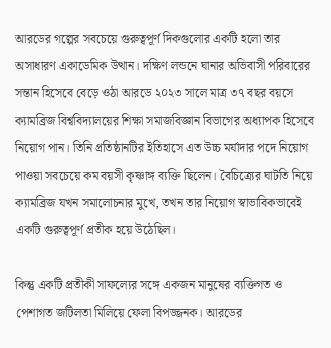আরডের গল্পের সবচেয়ে গুরুত্বপূর্ণ দিকগুলোর একটি হলো তার অসাধারণ একাডেমিক উত্থান। দক্ষিণ লন্ডনে ঘানার অভিবাসী পরিবারের সন্তান হিসেবে বেড়ে ওঠা আরডে ২০২৩ সালে মাত্র ৩৭ বছর বয়সে ক্যামব্রিজ বিশ্ববিদ্যালয়ের শিক্ষা সমাজবিজ্ঞান বিভাগের অধ্যাপক হিসেবে নিয়োগ পান। তিনি প্রতিষ্ঠানটির ইতিহাসে এত উচ্চ মর্যাদার পদে নিয়োগ পাওয়া সবচেয়ে কম বয়সী কৃষ্ণাঙ্গ ব্যক্তি ছিলেন। বৈচিত্র্যের ঘাটতি নিয়ে ক্যামব্রিজ যখন সমালোচনার মুখে, তখন তার নিয়োগ স্বাভাবিকভাবেই একটি গুরুত্বপূর্ণ প্রতীক হয়ে উঠেছিল।

কিন্তু একটি প্রতীকী সাফল্যের সঙ্গে একজন মানুষের ব্যক্তিগত ও পেশাগত জটিলতা মিলিয়ে ফেলা বিপজ্জনক। আরডের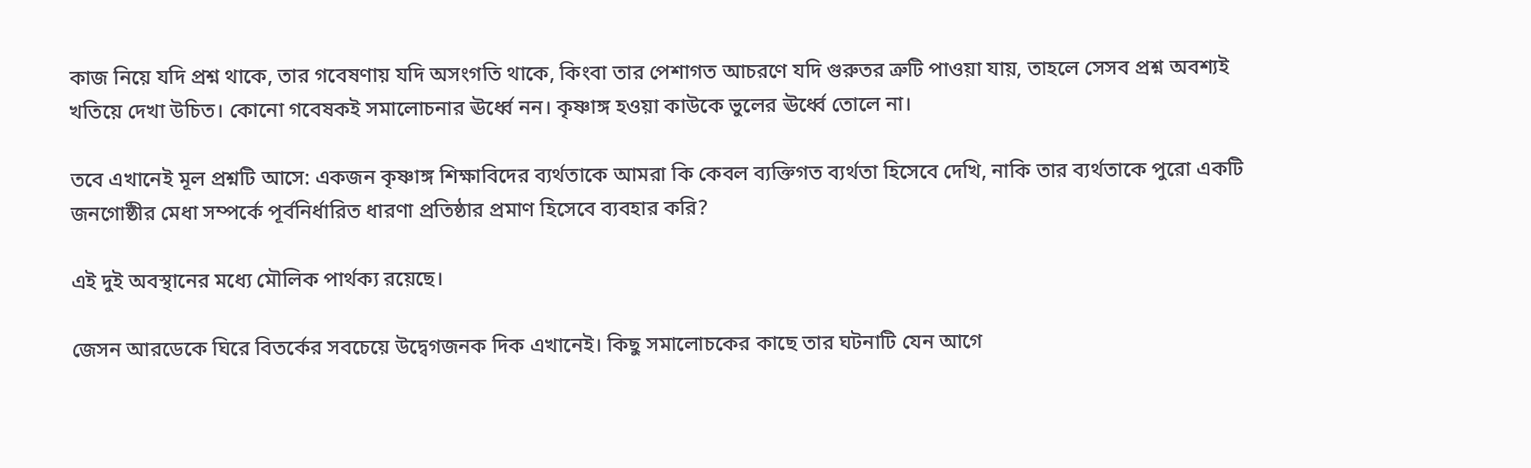কাজ নিয়ে যদি প্রশ্ন থাকে, তার গবেষণায় যদি অসংগতি থাকে, কিংবা তার পেশাগত আচরণে যদি গুরুতর ত্রুটি পাওয়া যায়, তাহলে সেসব প্রশ্ন অবশ্যই খতিয়ে দেখা উচিত। কোনো গবেষকই সমালোচনার ঊর্ধ্বে নন। কৃষ্ণাঙ্গ হওয়া কাউকে ভুলের ঊর্ধ্বে তোলে না।

তবে এখানেই মূল প্রশ্নটি আসে: একজন কৃষ্ণাঙ্গ শিক্ষাবিদের ব্যর্থতাকে আমরা কি কেবল ব্যক্তিগত ব্যর্থতা হিসেবে দেখি, নাকি তার ব্যর্থতাকে পুরো একটি জনগোষ্ঠীর মেধা সম্পর্কে পূর্বনির্ধারিত ধারণা প্রতিষ্ঠার প্রমাণ হিসেবে ব্যবহার করি?

এই দুই অবস্থানের মধ্যে মৌলিক পার্থক্য রয়েছে।

জেসন আরডেকে ঘিরে বিতর্কের সবচেয়ে উদ্বেগজনক দিক এখানেই। কিছু সমালোচকের কাছে তার ঘটনাটি যেন আগে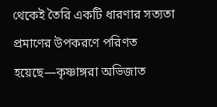থেকেই তৈরি একটি ধারণার সত্যতা প্রমাণের উপকরণে পরিণত হয়েছে—কৃষ্ণাঙ্গরা অভিজাত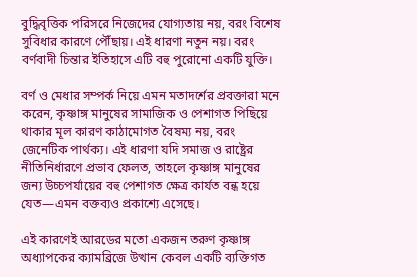বুদ্ধিবৃত্তিক পরিসরে নিজেদের যোগ্যতায় নয়, বরং বিশেষ সুবিধার কারণে পৌঁছায়। এই ধারণা নতুন নয়। বরং বর্ণবাদী চিন্তার ইতিহাসে এটি বহু পুরোনো একটি যুক্তি।

বর্ণ ও মেধার সম্পর্ক নিয়ে এমন মতাদর্শের প্রবক্তারা মনে করেন, কৃষ্ণাঙ্গ মানুষের সামাজিক ও পেশাগত পিছিয়ে থাকার মূল কারণ কাঠামোগত বৈষম্য নয়, বরং জেনেটিক পার্থক্য। এই ধারণা যদি সমাজ ও রাষ্ট্রের নীতিনির্ধারণে প্রভাব ফেলত, তাহলে কৃষ্ণাঙ্গ মানুষের জন্য উচ্চপর্যায়ের বহু পেশাগত ক্ষেত্র কার্যত বন্ধ হয়ে যেত—এমন বক্তব্যও প্রকাশ্যে এসেছে।

এই কারণেই আরডের মতো একজন তরুণ কৃষ্ণাঙ্গ অধ্যাপকের ক্যামব্রিজে উত্থান কেবল একটি ব্যক্তিগত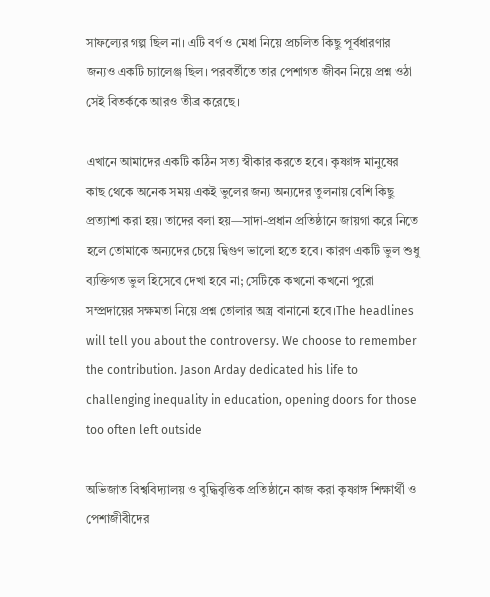সাফল্যের গল্প ছিল না। এটি বর্ণ ও মেধা নিয়ে প্রচলিত কিছু পূর্বধারণার জন্যও একটি চ্যালেঞ্জ ছিল। পরবর্তীতে তার পেশাগত জীবন নিয়ে প্রশ্ন ওঠা সেই বিতর্ককে আরও তীব্র করেছে।

এখানে আমাদের একটি কঠিন সত্য স্বীকার করতে হবে। কৃষ্ণাঙ্গ মানুষের কাছ থেকে অনেক সময় একই ভুলের জন্য অন্যদের তুলনায় বেশি কিছু প্রত্যাশা করা হয়। তাদের বলা হয়—সাদা-প্রধান প্রতিষ্ঠানে জায়গা করে নিতে হলে তোমাকে অন্যদের চেয়ে দ্বিগুণ ভালো হতে হবে। কারণ একটি ভুল শুধু ব্যক্তিগত ভুল হিসেবে দেখা হবে না; সেটিকে কখনো কখনো পুরো সম্প্রদায়ের সক্ষমতা নিয়ে প্রশ্ন তোলার অস্ত্র বানানো হবে।The headlines will tell you about the controversy. We choose to remember the contribution. Jason Arday dedicated his life to challenging inequality in education, opening doors for those too often left outside

অভিজাত বিশ্ববিদ্যালয় ও বুদ্ধিবৃত্তিক প্রতিষ্ঠানে কাজ করা কৃষ্ণাঙ্গ শিক্ষার্থী ও পেশাজীবীদের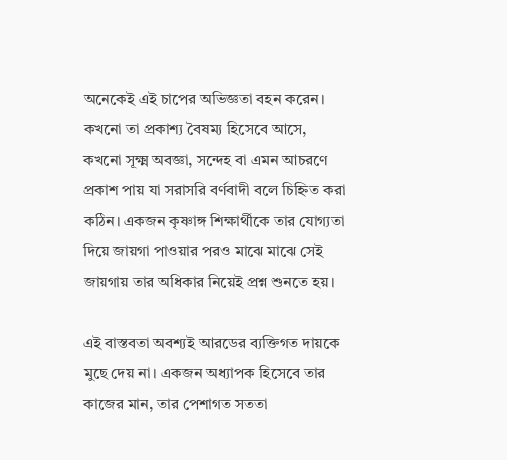অনেকেই এই চাপের অভিজ্ঞতা বহন করেন। কখনো তা প্রকাশ্য বৈষম্য হিসেবে আসে, কখনো সূক্ষ্ম অবজ্ঞা, সন্দেহ বা এমন আচরণে প্রকাশ পায় যা সরাসরি বর্ণবাদী বলে চিহ্নিত করা কঠিন। একজন কৃষ্ণাঙ্গ শিক্ষার্থীকে তার যোগ্যতা দিয়ে জায়গা পাওয়ার পরও মাঝে মাঝে সেই জায়গায় তার অধিকার নিয়েই প্রশ্ন শুনতে হয়।

এই বাস্তবতা অবশ্যই আরডের ব্যক্তিগত দায়কে মুছে দেয় না। একজন অধ্যাপক হিসেবে তার কাজের মান, তার পেশাগত সততা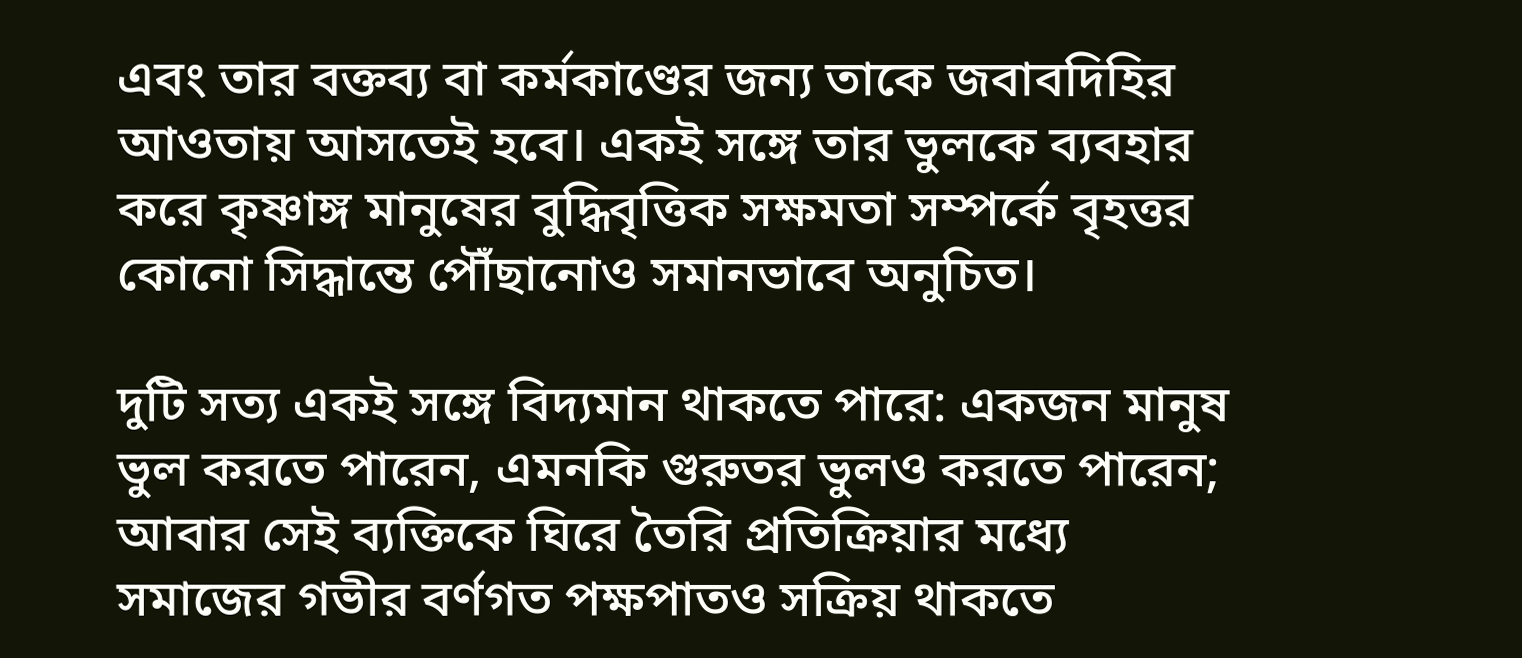এবং তার বক্তব্য বা কর্মকাণ্ডের জন্য তাকে জবাবদিহির আওতায় আসতেই হবে। একই সঙ্গে তার ভুলকে ব্যবহার করে কৃষ্ণাঙ্গ মানুষের বুদ্ধিবৃত্তিক সক্ষমতা সম্পর্কে বৃহত্তর কোনো সিদ্ধান্তে পৌঁছানোও সমানভাবে অনুচিত।

দুটি সত্য একই সঙ্গে বিদ্যমান থাকতে পারে: একজন মানুষ ভুল করতে পারেন, এমনকি গুরুতর ভুলও করতে পারেন; আবার সেই ব্যক্তিকে ঘিরে তৈরি প্রতিক্রিয়ার মধ্যে সমাজের গভীর বর্ণগত পক্ষপাতও সক্রিয় থাকতে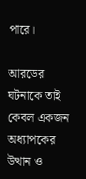পারে।

আরডের ঘটনাকে তাই কেবল একজন অধ্যাপকের উত্থান ও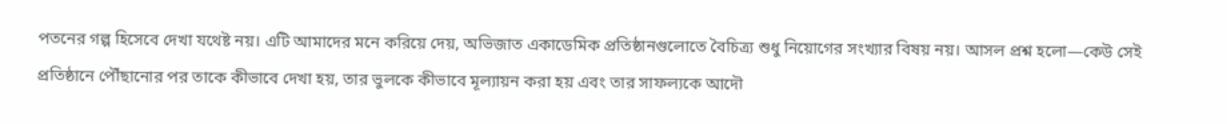পতনের গল্প হিসেবে দেখা যথেষ্ট নয়। এটি আমাদের মনে করিয়ে দেয়, অভিজাত একাডেমিক প্রতিষ্ঠানগুলোতে বৈচিত্র্য শুধু নিয়োগের সংখ্যার বিষয় নয়। আসল প্রশ্ন হলো—কেউ সেই প্রতিষ্ঠানে পৌঁছানোর পর তাকে কীভাবে দেখা হয়, তার ভুলকে কীভাবে মূল্যায়ন করা হয় এবং তার সাফল্যকে আদৌ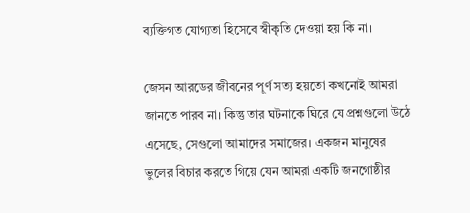ব্যক্তিগত যোগ্যতা হিসেবে স্বীকৃতি দেওয়া হয় কি না।

জেসন আরডের জীবনের পূর্ণ সত্য হয়তো কখনোই আমরা জানতে পারব না। কিন্তু তার ঘটনাকে ঘিরে যে প্রশ্নগুলো উঠে এসেছে, সেগুলো আমাদের সমাজের। একজন মানুষের ভুলের বিচার করতে গিয়ে যেন আমরা একটি জনগোষ্ঠীর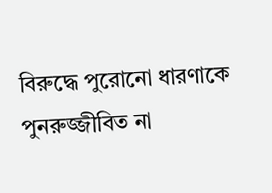বিরুদ্ধে পুরোনো ধারণাকে পুনরুজ্জীবিত না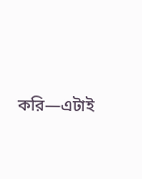করি—এটাই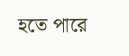হতে পারে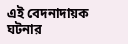এই বেদনাদায়ক ঘটনার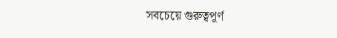সবচেয়ে গুরুত্বপূর্ণ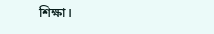শিক্ষা।